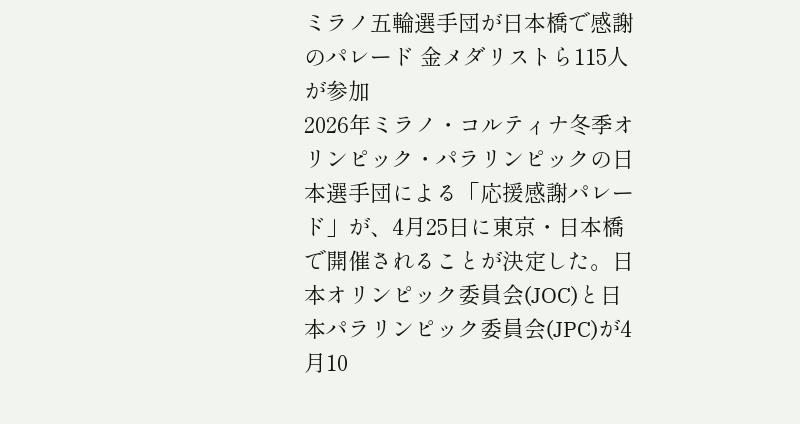ミラノ五輪選手団が日本橋で感謝のパレード 金メダリストら115人が参加
2026年ミラノ・コルティナ冬季オリンピック・パラリンピックの日本選手団による「応援感謝パレード」が、4月25日に東京・日本橋で開催されることが決定した。日本オリンピック委員会(JOC)と日本パラリンピック委員会(JPC)が4月10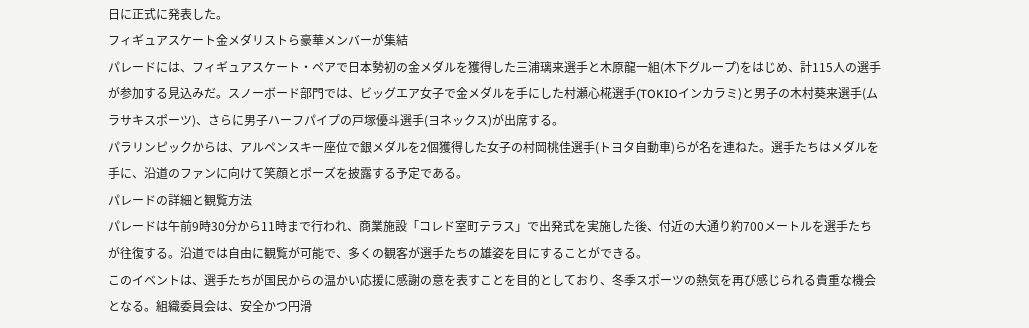日に正式に発表した。
フィギュアスケート金メダリストら豪華メンバーが集結
パレードには、フィギュアスケート・ペアで日本勢初の金メダルを獲得した三浦璃来選手と木原龍一組(木下グループ)をはじめ、計115人の選手が参加する見込みだ。スノーボード部門では、ビッグエア女子で金メダルを手にした村瀬心椛選手(TOKIOインカラミ)と男子の木村葵来選手(ムラサキスポーツ)、さらに男子ハーフパイプの戸塚優斗選手(ヨネックス)が出席する。
パラリンピックからは、アルペンスキー座位で銀メダルを2個獲得した女子の村岡桃佳選手(トヨタ自動車)らが名を連ねた。選手たちはメダルを手に、沿道のファンに向けて笑顔とポーズを披露する予定である。
パレードの詳細と観覧方法
パレードは午前9時30分から11時まで行われ、商業施設「コレド室町テラス」で出発式を実施した後、付近の大通り約700メートルを選手たちが往復する。沿道では自由に観覧が可能で、多くの観客が選手たちの雄姿を目にすることができる。
このイベントは、選手たちが国民からの温かい応援に感謝の意を表すことを目的としており、冬季スポーツの熱気を再び感じられる貴重な機会となる。組織委員会は、安全かつ円滑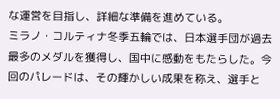な運営を目指し、詳細な準備を進めている。
ミラノ・コルティナ冬季五輪では、日本選手団が過去最多のメダルを獲得し、国中に感動をもたらした。今回のパレードは、その輝かしい成果を称え、選手と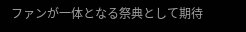ファンが一体となる祭典として期待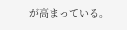が高まっている。